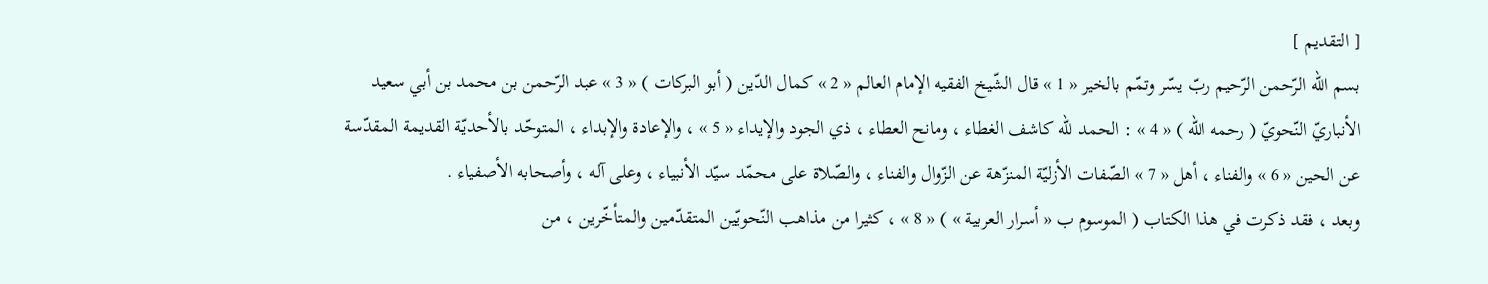[ التقديم ]
بسم اللّه الرّحمن الرّحيم ربّ يسّر وتمّم بالخير « 1 » قال الشّيخ الفقيه الإمام العالم « 2 » كمال الدّين ( أبو البركات ) « 3 » عبد الرّحمن بن محمد بن أبي سعيد الأنباريّ النّحويّ ( رحمه اللّه ) « 4 » : الحمد للّه كاشف الغطاء ، ومانح العطاء ، ذي الجود والإيداء « 5 » ، والإعادة والإبداء ، المتوحّد بالأحديّة القديمة المقدّسة عن الحين « 6 » والفناء ، أهل « 7 » الصّفات الأزليّة المنزّهة عن الزّوال والفناء ، والصّلاة على محمّد سيّد الأنبياء ، وعلى آله ، وأصحابه الأصفياء .
وبعد ، فقد ذكرت في هذا الكتاب ( الموسوم ب « أسرار العربية » ) « 8 » ، كثيرا من مذاهب النّحويّين المتقدّمين والمتأخّرين ، من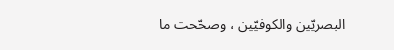البصريّين والكوفيّين ، وصحّحت ما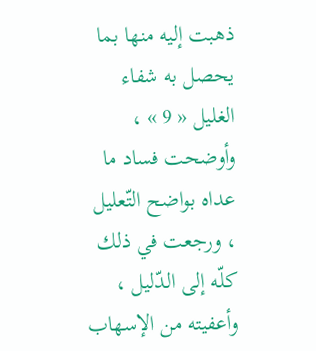ذهبت إليه منها بما يحصل به شفاء الغليل « 9 » ، وأوضحت فساد ما عداه بواضح التّعليل ، ورجعت في ذلك كلّه إلى الدّليل ، وأعفيته من الإسهاب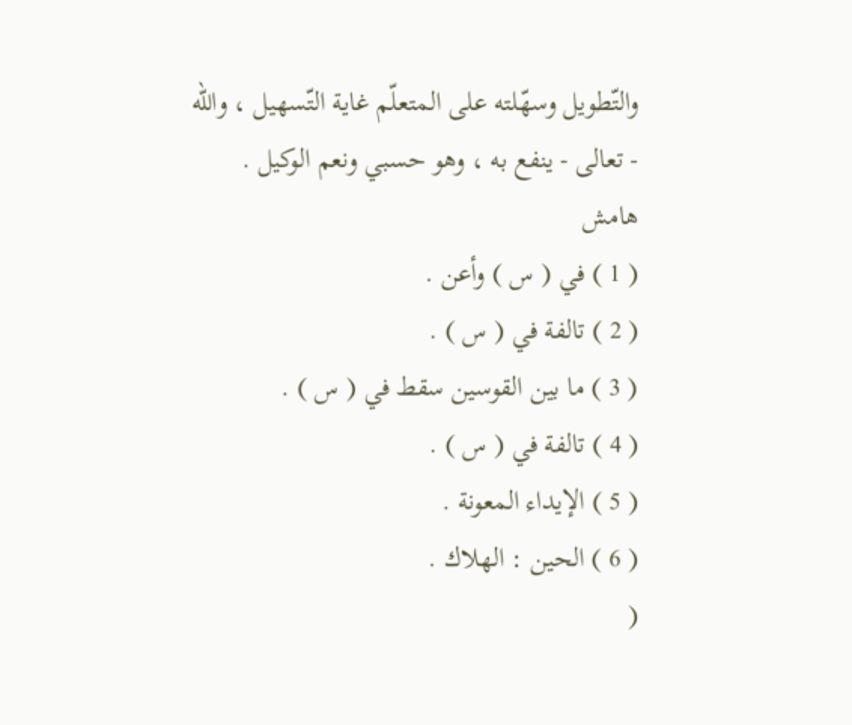والتّطويل وسهّلته على المتعلّم غاية التّسهيل ، واللّه - تعالى - ينفع به ، وهو حسبي ونعم الوكيل .
هامش
( 1 ) في ( س ) وأعن .
( 2 ) تالفة في ( س ) .
( 3 ) ما بين القوسين سقط في ( س ) .
( 4 ) تالفة في ( س ) .
( 5 ) الإيداء المعونة .
( 6 ) الحين : الهلاك .
(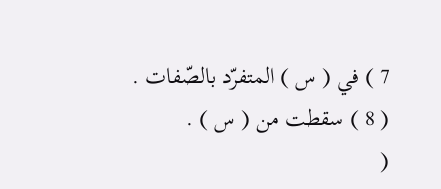7 ) في ( س ) المتفرّد بالصّفات .
( 8 ) سقطت من ( س ) .
(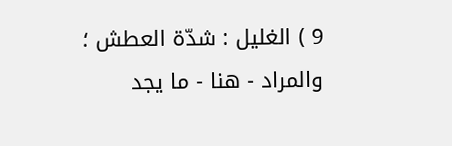9 ) الغليل : شدّة العطش ؛ والمراد - هنا - ما يجد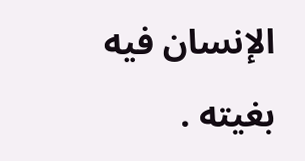الإنسان فيه بغيته .